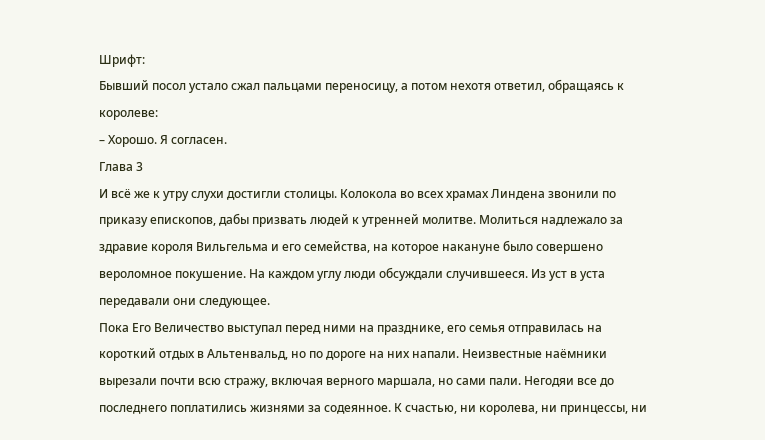Шрифт:
Бывший посол устало сжал пальцами переносицу, а потом нехотя ответил, обращаясь к королеве:
– Хорошо. Я согласен.
Глава 3
И всё же к утру слухи достигли столицы. Колокола во всех храмах Линдена звонили по приказу епископов, дабы призвать людей к утренней молитве. Молиться надлежало за здравие короля Вильгельма и его семейства, на которое накануне было совершено вероломное покушение. На каждом углу люди обсуждали случившееся. Из уст в уста передавали они следующее.
Пока Его Величество выступал перед ними на празднике, его семья отправилась на короткий отдых в Альтенвальд, но по дороге на них напали. Неизвестные наёмники вырезали почти всю стражу, включая верного маршала, но сами пали. Негодяи все до последнего поплатились жизнями за содеянное. К счастью, ни королева, ни принцессы, ни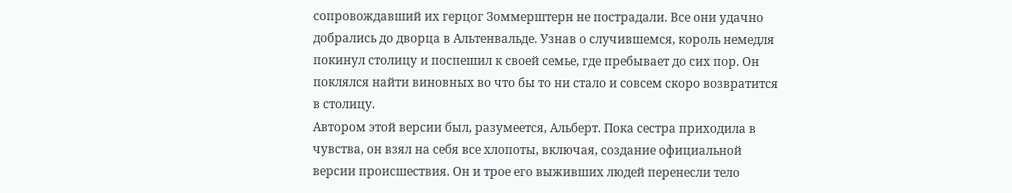сопровождавший их герцог Зоммерштерн не пострадали. Все они удачно добрались до дворца в Альтенвальде. Узнав о случившемся, король немедля покинул столицу и поспешил к своей семье, где пребывает до сих пор. Он поклялся найти виновных во что бы то ни стало и совсем скоро возвратится в столицу.
Автором этой версии был, разумеется, Альберт. Пока сестра приходила в чувства, он взял на себя все хлопоты, включая, создание официальной версии происшествия. Он и трое его выживших людей перенесли тело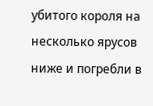убитого короля на несколько ярусов ниже и погребли в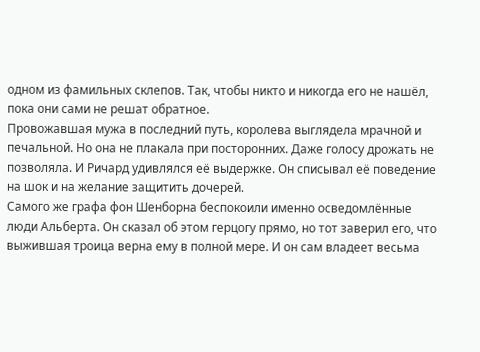одном из фамильных склепов. Так, чтобы никто и никогда его не нашёл, пока они сами не решат обратное.
Провожавшая мужа в последний путь, королева выглядела мрачной и печальной. Но она не плакала при посторонних. Даже голосу дрожать не позволяла. И Ричард удивлялся её выдержке. Он списывал её поведение на шок и на желание защитить дочерей.
Самого же графа фон Шенборна беспокоили именно осведомлённые люди Альберта. Он сказал об этом герцогу прямо, но тот заверил его, что выжившая троица верна ему в полной мере. И он сам владеет весьма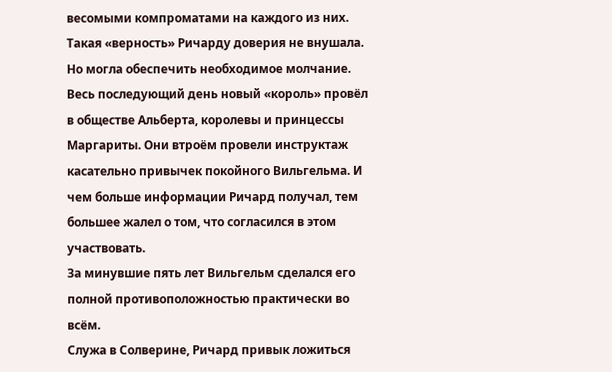весомыми компроматами на каждого из них. Такая «верность» Ричарду доверия не внушала. Но могла обеспечить необходимое молчание.
Весь последующий день новый «король» провёл в обществе Альберта, королевы и принцессы Маргариты. Они втроём провели инструктаж касательно привычек покойного Вильгельма. И чем больше информации Ричард получал, тем большее жалел о том, что согласился в этом участвовать.
За минувшие пять лет Вильгельм сделался его полной противоположностью практически во всём.
Служа в Солверине, Ричард привык ложиться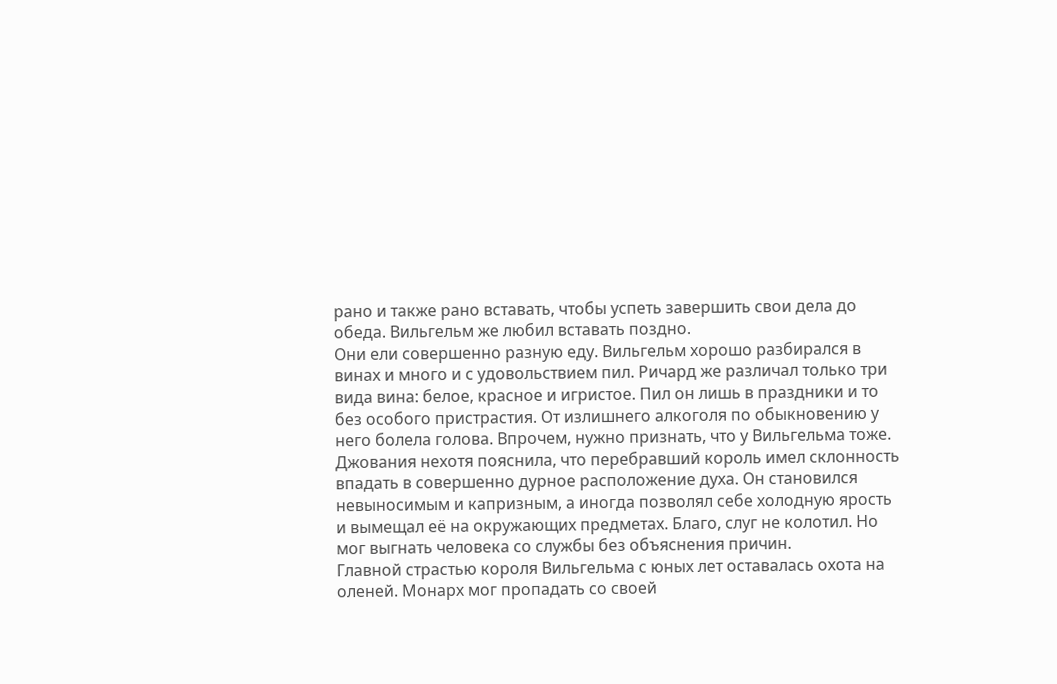рано и также рано вставать, чтобы успеть завершить свои дела до обеда. Вильгельм же любил вставать поздно.
Они ели совершенно разную еду. Вильгельм хорошо разбирался в винах и много и с удовольствием пил. Ричард же различал только три вида вина: белое, красное и игристое. Пил он лишь в праздники и то без особого пристрастия. От излишнего алкоголя по обыкновению у него болела голова. Впрочем, нужно признать, что у Вильгельма тоже. Джования нехотя пояснила, что перебравший король имел склонность впадать в совершенно дурное расположение духа. Он становился невыносимым и капризным, а иногда позволял себе холодную ярость и вымещал её на окружающих предметах. Благо, слуг не колотил. Но мог выгнать человека со службы без объяснения причин.
Главной страстью короля Вильгельма с юных лет оставалась охота на оленей. Монарх мог пропадать со своей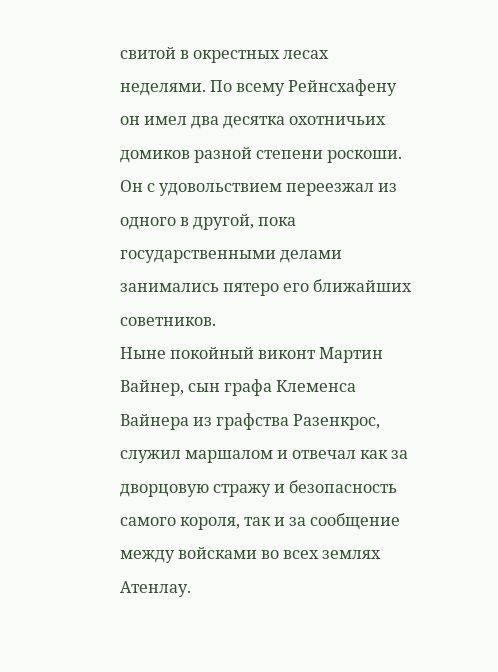свитой в окрестных лесах неделями. По всему Рейнсхафену он имел два десятка охотничьих домиков разной степени роскоши. Он с удовольствием переезжал из одного в другой, пока государственными делами занимались пятеро его ближайших советников.
Ныне покойный виконт Мартин Вайнер, сын графа Клеменса Вайнера из графства Разенкрос, служил маршалом и отвечал как за дворцовую стражу и безопасность самого короля, так и за сообщение между войсками во всех землях Атенлау.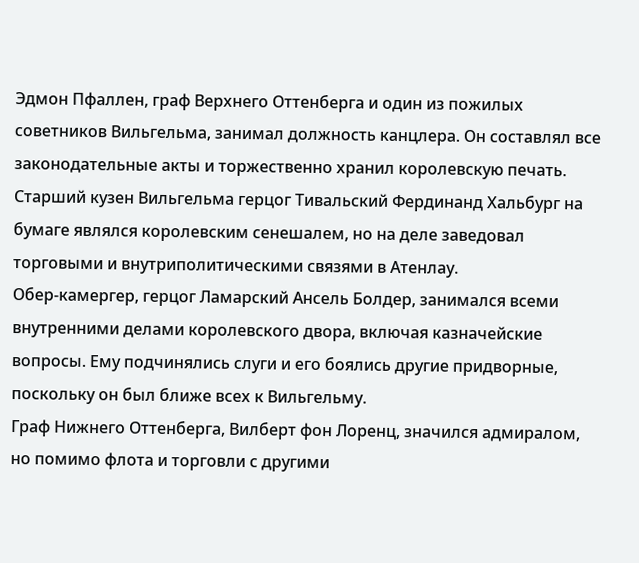Эдмон Пфаллен, граф Верхнего Оттенберга и один из пожилых советников Вильгельма, занимал должность канцлера. Он составлял все законодательные акты и торжественно хранил королевскую печать.
Старший кузен Вильгельма герцог Тивальский Фердинанд Хальбург на бумаге являлся королевским сенешалем, но на деле заведовал торговыми и внутриполитическими связями в Атенлау.
Обер-камергер, герцог Ламарский Ансель Болдер, занимался всеми внутренними делами королевского двора, включая казначейские вопросы. Ему подчинялись слуги и его боялись другие придворные, поскольку он был ближе всех к Вильгельму.
Граф Нижнего Оттенберга, Вилберт фон Лоренц, значился адмиралом, но помимо флота и торговли с другими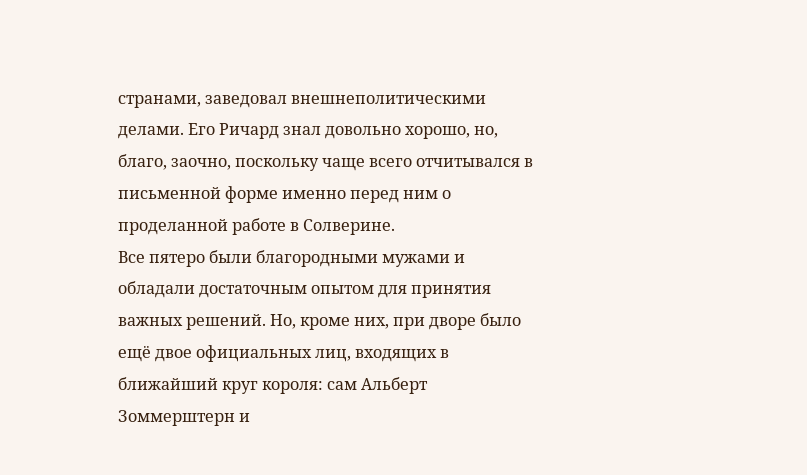странами, заведовал внешнеполитическими делами. Его Ричард знал довольно хорошо, но, благо, заочно, поскольку чаще всего отчитывался в письменной форме именно перед ним о проделанной работе в Солверине.
Все пятеро были благородными мужами и обладали достаточным опытом для принятия важных решений. Но, кроме них, при дворе было ещё двое официальных лиц, входящих в ближайший круг короля: сам Альберт Зоммерштерн и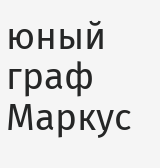юный граф Маркус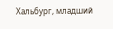Хальбург, младший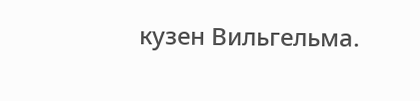кузен Вильгельма.